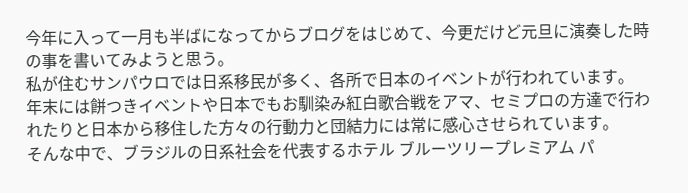今年に入って一月も半ばになってからブログをはじめて、今更だけど元旦に演奏した時の事を書いてみようと思う。
私が住むサンパウロでは日系移民が多く、各所で日本のイベントが行われています。
年末には餅つきイベントや日本でもお馴染み紅白歌合戦をアマ、セミプロの方達で行われたりと日本から移住した方々の行動力と団結力には常に感心させられています。
そんな中で、ブラジルの日系社会を代表するホテル ブルーツリープレミアム パ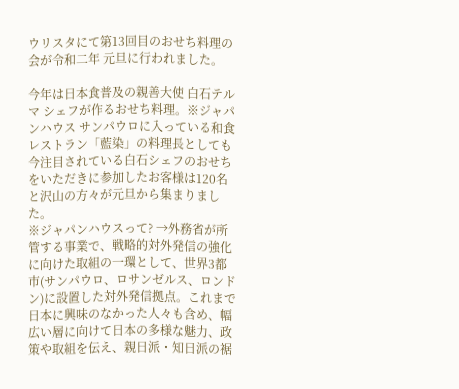ウリスタにて第13回目のおせち料理の会が令和二年 元旦に行われました。

今年は日本食普及の親善大使 白石テルマ シェフが作るおせち料理。※ジャパンハウス サンパウロに入っている和食レストラン「藍染」の料理長としても今注目されている白石シェフのおせちをいただきに参加したお客様は120名と沢山の方々が元旦から集まりました。
※ジャパンハウスって? →外務省が所管する事業で、戦略的対外発信の強化に向けた取組の一環として、世界3都市(サンパウロ、ロサンゼルス、ロンドン)に設置した対外発信拠点。これまで日本に興味のなかった人々も含め、幅広い層に向けて日本の多様な魅力、政策や取組を伝え、親日派・知日派の裾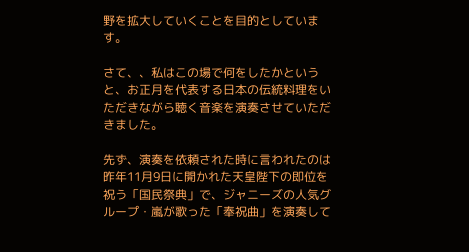野を拡大していくことを目的としています。

さて、、私はこの場で何をしたかというと、お正月を代表する日本の伝統料理をいただきながら聴く音楽を演奏させていただきました。

先ず、演奏を依頼された時に言われたのは 昨年11月9日に開かれた天皇陛下の即位を祝う「国民祭典」で、ジャニーズの人気グループ・嵐が歌った「奉祝曲」を演奏して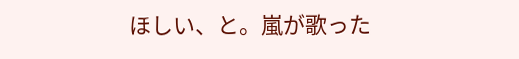ほしい、と。嵐が歌った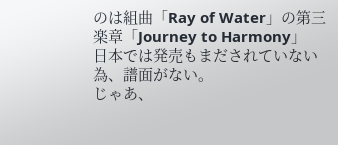のは組曲「Ray of Water」の第三楽章「Journey to Harmony」
日本では発売もまだされていない為、譜面がない。
じゃあ、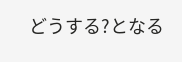どうする?となる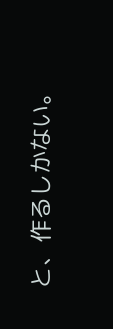と、作るしかない。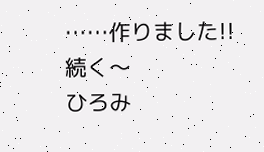……作りました!!
続く〜
ひろみ